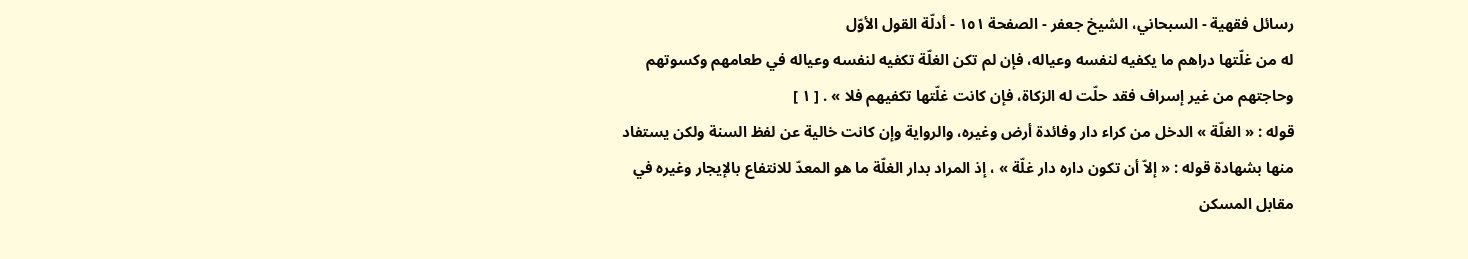رسائل فقهية - السبحاني، الشيخ جعفر - الصفحة ١٥١ - أدلّة القول الأوّل
له من غلّتها دراهم ما يكفيه لنفسه وعياله، فإن لم تكن الغلّة تكفيه لنفسه وعياله في طعامهم وكسوتهم وحاجتهم من غير إسراف فقد حلّت له الزكاة، فإن كانت غلّتها تكفيهم فلا » . [ ١ ]
قوله : « الغلّة » الدخل من كراء دار وفائدة أرض وغيره، والرواية وإن كانت خالية عن لفظ السنة ولكن يستفاد منها بشهادة قوله : « إلاّ أن تكون داره دار غلّة » ، إذ المراد بدار الغلّة ما هو المعدّ للانتفاع بالإيجار وغيره في مقابل المسكن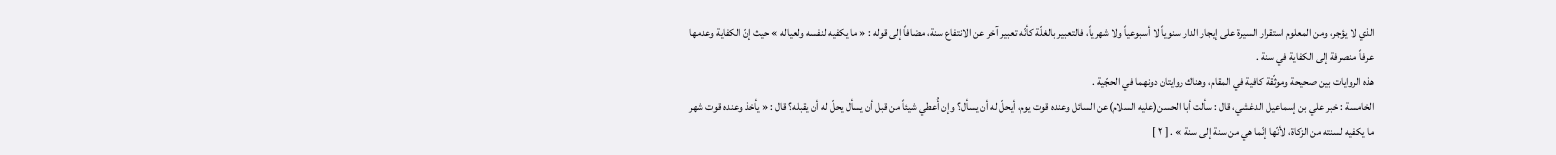الذي لا يؤجر، ومن المعلوم استقرار السيرة على إيجار الدار سنوياً لا أسبوعياً ولا شهرياً، فالتعبير بالغلّة كأنّه تعبير آخر عن الانتفاع سنة، مضافاً إلى قوله : « ما يكفيه لنفسه ولعياله » حيث إنّ الكفاية وعدمها عرفاً منصرفة إلى الكفاية في سنة .
هذه الروايات بين صحيحة وموثّقة كافية في المقام، وهناك روايتان دونهما في الحجّية .
الخامسة : خبر علي بن إسماعيل الدغشي، قال : سألت أبا الحسن(عليه السلام)عن السائل وعنده قوت يوم، أيحلّ له أن يسأل؟ وإن أُعطي شيئاً من قبل أن يسأل يحلّ له أن يقبله؟ قال : « يأخذ وعنده قوت شهر ما يكفيه لسنته من الزكاة، لأنّها إنّما هي من سنة إلى سنة » . [ ٢ ]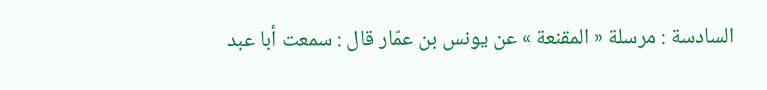السادسة : مرسلة « المقنعة » عن يونس بن عمّار قال : سمعت أبا عبد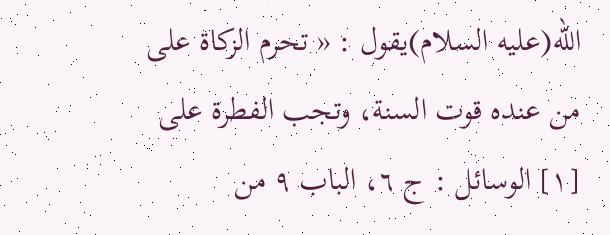اللّه(عليه السلام)يقول : « تحرم الزكاة على من عنده قوت السنة، وتجب الفطرة على
[١] الوسائل : ج ٦، الباب ٩ من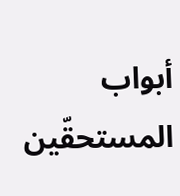أبواب المستحقّين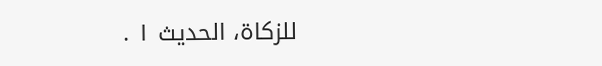للزكاة، الحديث ١ .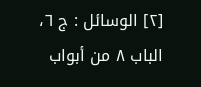[٢] الوسائل : ج ٦، الباب ٨ من أبواب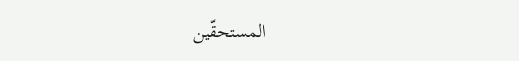المستحقّين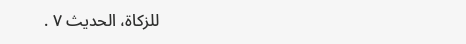للزكاة، الحديث ٧ .